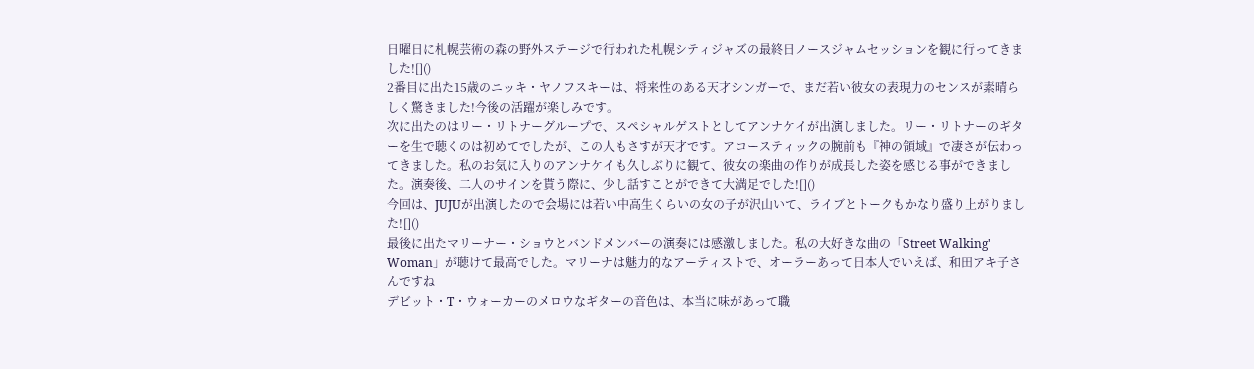日曜日に札幌芸術の森の野外ステージで行われた札幌シティジャズの最終日ノースジャムセッションを観に行ってきました![]()
2番目に出た15歳のニッキ・ヤノフスキーは、将来性のある天才シンガーで、まだ若い彼女の表現力のセンスが素晴らしく驚きました!今後の活躍が楽しみです。
次に出たのはリー・リトナーグループで、スペシャルゲストとしてアンナケイが出演しました。リー・リトナーのギターを生で聴くのは初めてでしたが、この人もさすが天才です。アコースティックの腕前も『神の領域』で凄さが伝わってきました。私のお気に入りのアンナケイも久しぶりに観て、彼女の楽曲の作りが成長した姿を感じる事ができました。演奏後、二人のサインを貰う際に、少し話すことができて大満足でした![]()
今回は、JUJUが出演したので会場には若い中高生くらいの女の子が沢山いて、ライブとトークもかなり盛り上がりました![]()
最後に出たマリーナー・ショウとバンドメンバーの演奏には感激しました。私の大好きな曲の「Street Walking' Woman」が聴けて最高でした。マリーナは魅力的なアーティストで、オーラーあって日本人でいえば、和田アキ子さんですね
デビット・T・ウォーカーのメロウなギターの音色は、本当に味があって職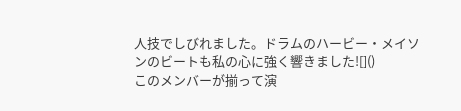人技でしびれました。ドラムのハービー・メイソンのビートも私の心に強く響きました![]()
このメンバーが揃って演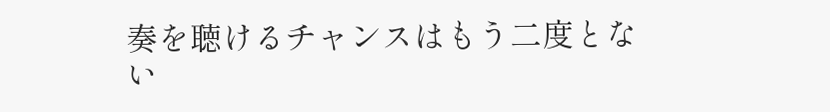奏を聴けるチャンスはもう二度とない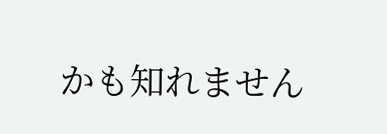かも知れません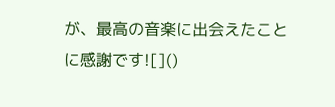が、最高の音楽に出会えたことに感謝です![]()